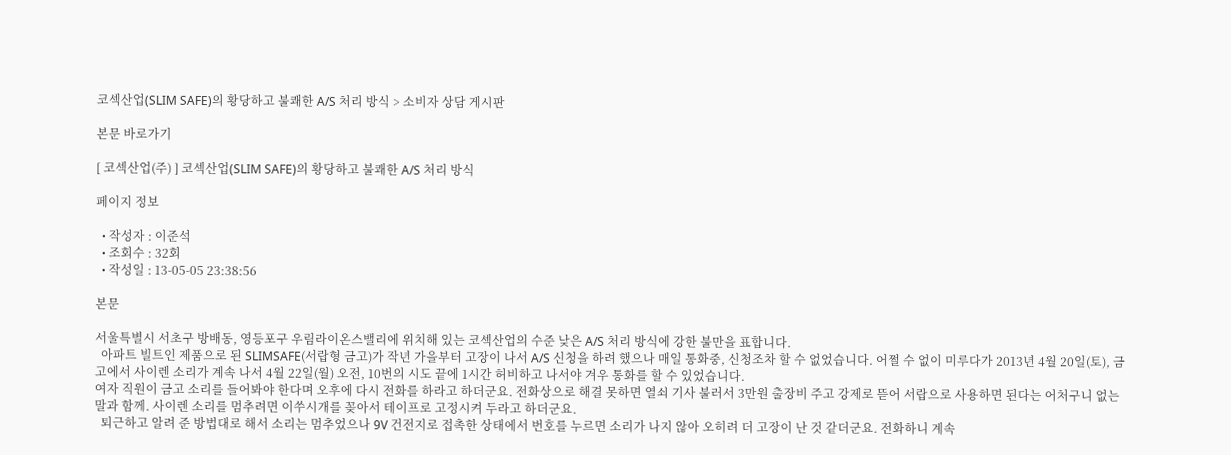코섹산업(SLIM SAFE)의 황당하고 불쾌한 A/S 처리 방식 > 소비자 상담 게시판

본문 바로가기

[ 코섹산업(주) ] 코섹산업(SLIM SAFE)의 황당하고 불쾌한 A/S 처리 방식

페이지 정보

  • 작성자 : 이준석
  • 조회수 : 32회
  • 작성일 : 13-05-05 23:38:56

본문

서울특별시 서초구 방배동, 영등포구 우림라이온스밸리에 위치해 있는 코섹산업의 수준 낮은 A/S 처리 방식에 강한 불만을 표합니다.
  아파트 빌트인 제품으로 된 SLIMSAFE(서랍형 금고)가 작년 가을부터 고장이 나서 A/S 신청을 하려 했으나 매일 통화중, 신청조차 할 수 없었습니다. 어쩔 수 없이 미루다가 2013년 4월 20일(토), 금고에서 사이렌 소리가 계속 나서 4월 22일(월) 오전, 10번의 시도 끝에 1시간 허비하고 나서야 겨우 통화를 할 수 있었습니다.
여자 직원이 금고 소리를 들어봐야 한다며 오후에 다시 전화를 하라고 하더군요. 전화상으로 해결 못하면 열쇠 기사 불러서 3만원 출장비 주고 강제로 뜯어 서랍으로 사용하면 된다는 어처구니 없는 말과 함께. 사이렌 소리를 멈추려면 이쑤시개를 꽂아서 테이프로 고정시켜 두라고 하더군요.
  퇴근하고 알려 준 방법대로 해서 소리는 멈추었으나 9V 건전지로 접촉한 상태에서 번호를 누르면 소리가 나지 않아 오히려 더 고장이 난 것 같더군요. 전화하니 계속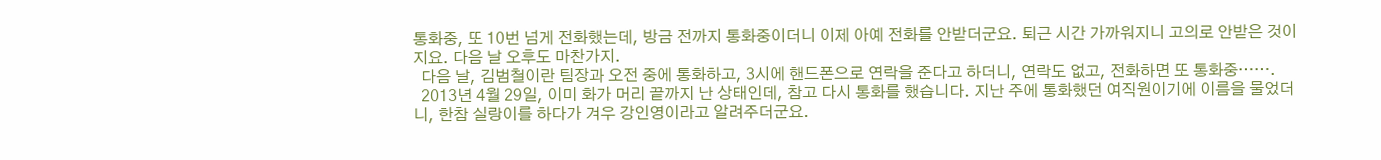통화중, 또 10번 넘게 전화했는데, 방금 전까지 통화중이더니 이제 아예 전화를 안받더군요. 퇴근 시간 가까워지니 고의로 안받은 것이지요. 다음 날 오후도 마찬가지.
  다음 날, 김범철이란 팀장과 오전 중에 통화하고, 3시에 핸드폰으로 연락을 준다고 하더니, 연락도 없고, 전화하면 또 통화중…….
  2013년 4월 29일, 이미 화가 머리 끝까지 난 상태인데, 참고 다시 통화를 했습니다. 지난 주에 통화했던 여직원이기에 이름을 물었더니, 한참 실랑이를 하다가 겨우 강인영이라고 알려주더군요.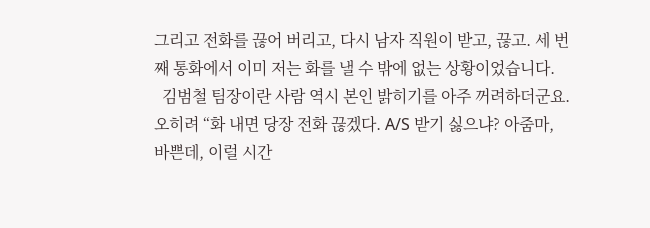그리고 전화를 끊어 버리고, 다시 남자 직원이 받고, 끊고. 세 번째 통화에서 이미 저는 화를 낼 수 밖에 없는 상황이었습니다.
  김범철 팀장이란 사람 역시 본인 밝히기를 아주 꺼려하더군요. 오히려 “화 내면 당장 전화 끊겠다. A/S 받기 싫으냐? 아줌마, 바쁜데, 이럴 시간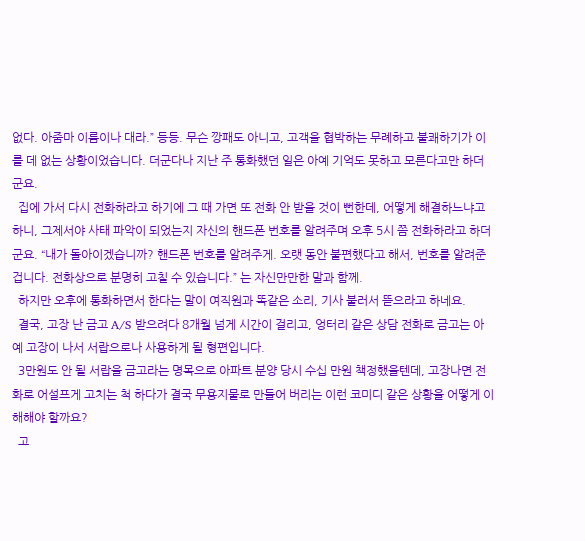없다. 아줌마 이름이나 대라.” 등등. 무슨 깡패도 아니고, 고객을 협박하는 무례하고 불쾌하기가 이를 데 없는 상황이었습니다. 더군다나 지난 주 통화했던 일은 아예 기억도 못하고 모른다고만 하더군요.
  집에 가서 다시 전화하라고 하기에 그 때 가면 또 전화 안 받을 것이 뻔한데, 어떻게 해결하느냐고 하니, 그제서야 사태 파악이 되었는지 자신의 핸드폰 번호를 알려주며 오후 5시 쯤 전화하라고 하더군요. “내가 돌아이겠습니까? 핸드폰 번호를 알려주게. 오랫 동안 불편했다고 해서, 번호를 알려준 겁니다. 전화상으로 분명히 고칠 수 있습니다.” 는 자신만만한 말과 함께.
  하지만 오후에 통화하면서 한다는 말이 여직원과 똑같은 소리, 기사 불러서 뜯으라고 하네요.
  결국, 고장 난 금고 A/S 받으려다 8개월 넘게 시간이 걸리고, 엉터리 같은 상담 전화로 금고는 아예 고장이 나서 서랍으로나 사용하게 될 형편입니다.
  3만원도 안 될 서랍을 금고라는 명목으로 아파트 분양 당시 수십 만원 책정했을텐데, 고장나면 전화로 어설프게 고치는 척 하다가 결국 무용지물로 만들어 버리는 이런 코미디 같은 상황을 어떻게 이해해야 할까요?
  고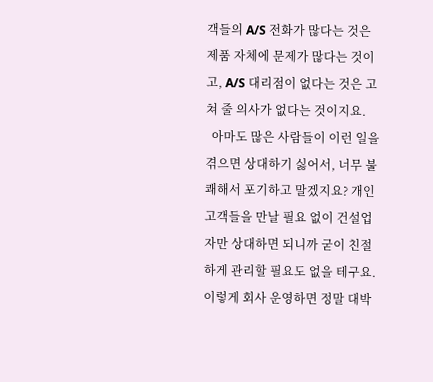객들의 A/S 전화가 많다는 것은 제품 자체에 문제가 많다는 것이고, A/S 대리점이 없다는 것은 고쳐 줄 의사가 없다는 것이지요.
  아마도 많은 사람들이 이런 일을 겪으면 상대하기 싫어서, 너무 불쾌해서 포기하고 말겠지요? 개인 고객들을 만날 필요 없이 건설업자만 상대하면 되니까 굳이 친절하게 관리할 필요도 없을 테구요. 이렇게 회사 운영하면 정말 대박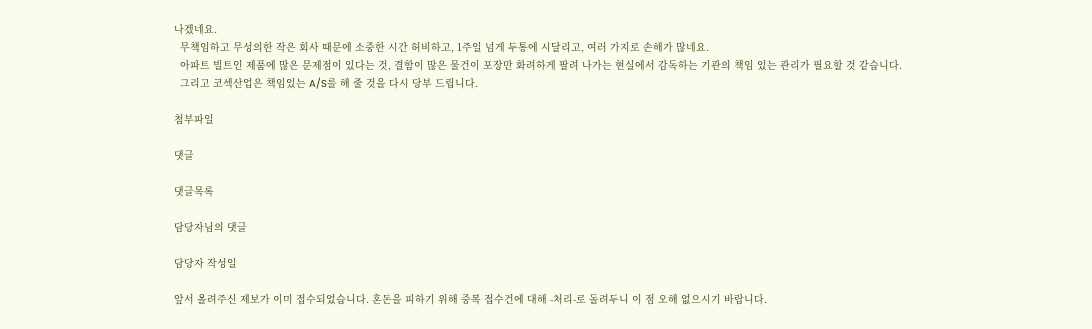나겠네요.
  무책임하고 무성의한 작은 회사 때문에 소중한 시간 허비하고, 1주일 넘게 두통에 시달리고, 여러 가지로 손해가 많네요.
  아파트 빌트인 제품에 많은 문제점이 있다는 것, 결함이 많은 물건이 포장만 화려하게 팔려 나가는 현실에서 감독하는 기관의 책임 있는 관리가 필요할 것 같습니다.
  그리고 코섹산업은 책임있는 A/S를 해 줄 것을 다시 당부 드립니다.

첨부파일

댓글

댓글목록

담당자님의 댓글

담당자 작성일

앞서 올려주신 제보가 이미 접수되었습니다. 혼돈을 피하기 위해 중복 접수건에 대해 -처리-로 돌려두니 이 점 오해 없으시기 바랍니다.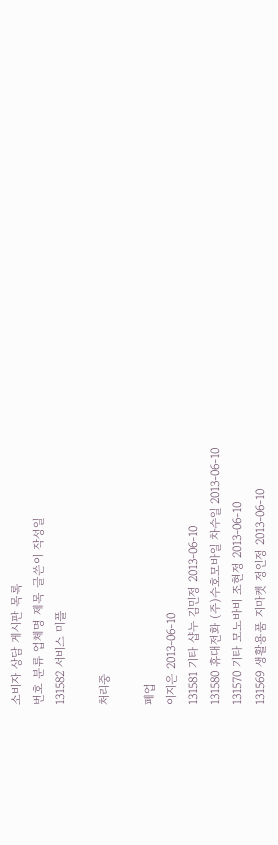소비자 상담 게시판 목록
번호 분류 업체명 제목 글쓴이 작성일
131582 서비스 미플

처리중

폐업
이지은 2013-06-10
131581 기타 샵누 김민정 2013-06-10
131580 휴대전화 (주)수호모바일 차수일 2013-06-10
131570 기타 모노바비 조현정 2013-06-10
131569 생활용품 지마켓 정인정 2013-06-10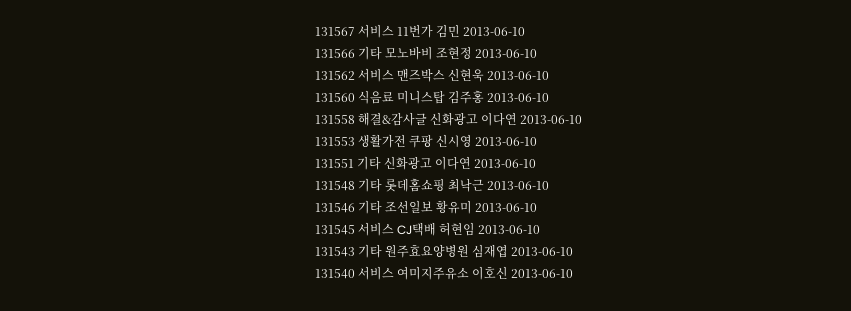131567 서비스 11번가 김민 2013-06-10
131566 기타 모노바비 조현정 2013-06-10
131562 서비스 맨즈박스 신현욱 2013-06-10
131560 식음료 미니스탑 김주홍 2013-06-10
131558 해결&감사글 신화광고 이다연 2013-06-10
131553 생활가전 쿠팡 신시영 2013-06-10
131551 기타 신화광고 이다연 2013-06-10
131548 기타 롯데홈쇼핑 최낙근 2013-06-10
131546 기타 조선일보 황유미 2013-06-10
131545 서비스 CJ택배 허현임 2013-06-10
131543 기타 원주효요양병원 심재엽 2013-06-10
131540 서비스 여미지주유소 이호신 2013-06-10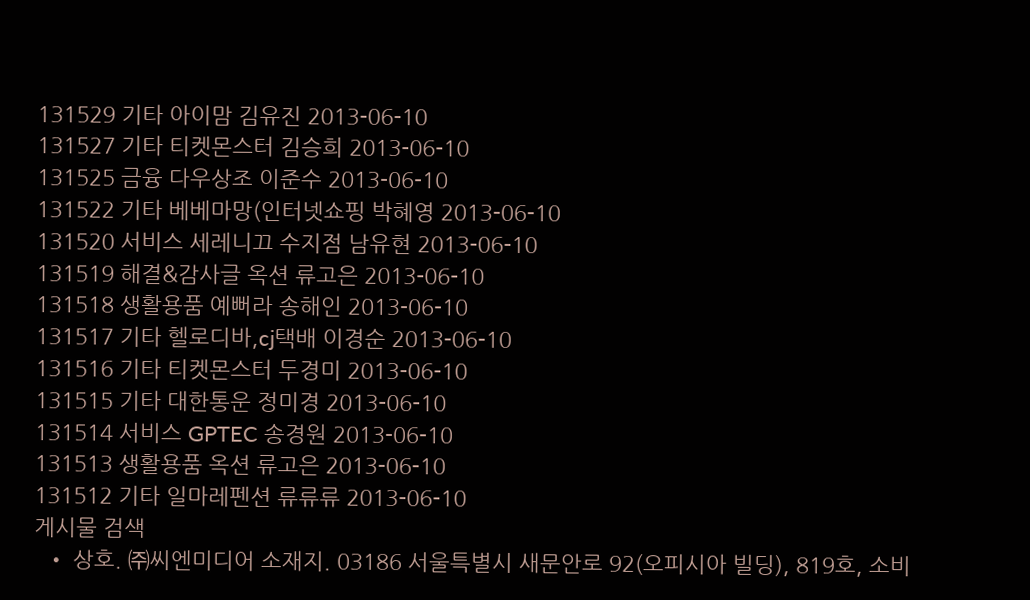131529 기타 아이맘 김유진 2013-06-10
131527 기타 티켓몬스터 김승희 2013-06-10
131525 금융 다우상조 이준수 2013-06-10
131522 기타 베베마망(인터넷쇼핑 박혜영 2013-06-10
131520 서비스 세레니끄 수지점 남유현 2013-06-10
131519 해결&감사글 옥션 류고은 2013-06-10
131518 생활용품 예뻐라 송해인 2013-06-10
131517 기타 헬로디바,cj택배 이경순 2013-06-10
131516 기타 티켓몬스터 두경미 2013-06-10
131515 기타 대한통운 정미경 2013-06-10
131514 서비스 GPTEC 송경원 2013-06-10
131513 생활용품 옥션 류고은 2013-06-10
131512 기타 일마레펜션 류류류 2013-06-10
게시물 검색
  • 상호. ㈜씨엔미디어 소재지. 03186 서울특별시 새문안로 92(오피시아 빌딩), 819호, 소비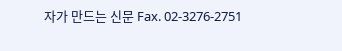자가 만드는 신문 Fax. 02-3276-2751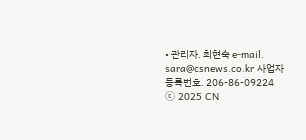• 관리자. 최현숙 e-mail. sara@csnews.co.kr 사업자등록번호. 206-86-09224
ⓒ 2025 CN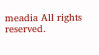meadia All rights reserved.